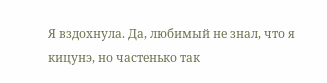Я вздохнула. Да, любимый не знал, что я кицунэ, но частенько так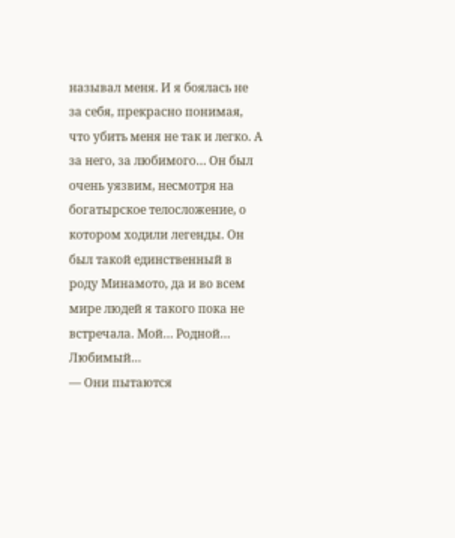называл меня. И я боялась не за себя, прекрасно понимая, что убить меня не так и легко. А за него, за любимого… Он был очень уязвим, несмотря на богатырское телосложение, о котором ходили легенды. Он был такой единственный в роду Минамото, да и во всем мире людей я такого пока не встречала. Мой… Родной… Любимый…
— Они пытаются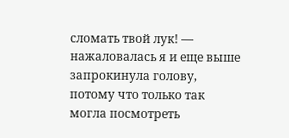сломать твой лук! — нажаловалась я и еще выше запрокинула голову, потому что только так могла посмотреть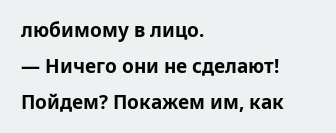любимому в лицо.
— Ничего они не сделают! Пойдем? Покажем им, как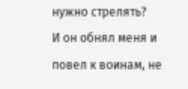нужно стрелять?
И он обнял меня и повел к воинам, не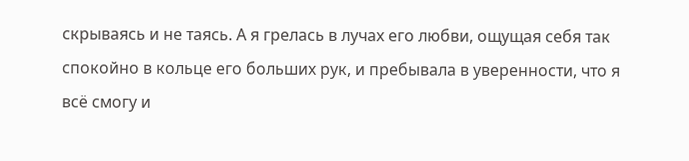скрываясь и не таясь. А я грелась в лучах его любви, ощущая себя так спокойно в кольце его больших рук, и пребывала в уверенности, что я всё смогу и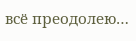всё преодолею…